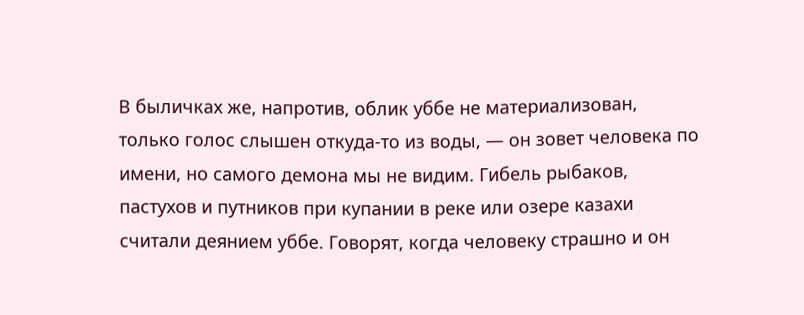В быличках же, напротив, облик уббе не материализован, только голос слышен откуда-то из воды, — он зовет человека по имени, но самого демона мы не видим. Гибель рыбаков, пастухов и путников при купании в реке или озере казахи считали деянием уббе. Говорят, когда человеку страшно и он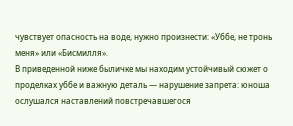чувствует опасность на воде, нужно произнести: «Уббе, не тронь меня» или «Бисмилля».
В приведенной ниже быличке мы находим устойчивый сюжет о проделках уббе и важную деталь — нарушение запрета: юноша ослушался наставлений повстречавшегося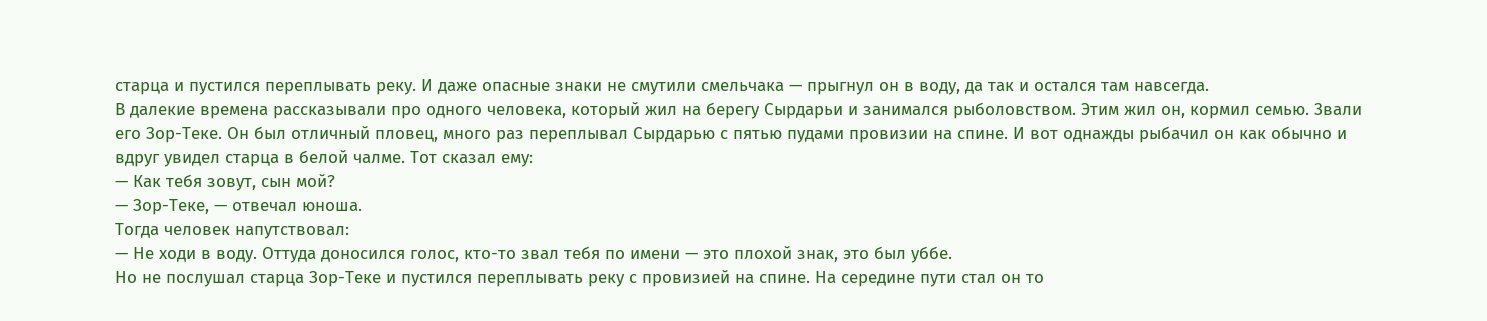старца и пустился переплывать реку. И даже опасные знаки не смутили смельчака — прыгнул он в воду, да так и остался там навсегда.
В далекие времена рассказывали про одного человека, который жил на берегу Сырдарьи и занимался рыболовством. Этим жил он, кормил семью. Звали его Зор-Теке. Он был отличный пловец, много раз переплывал Сырдарью с пятью пудами провизии на спине. И вот однажды рыбачил он как обычно и вдруг увидел старца в белой чалме. Тот сказал ему:
— Как тебя зовут, сын мой?
— Зор-Теке, — отвечал юноша.
Тогда человек напутствовал:
— Не ходи в воду. Оттуда доносился голос, кто-то звал тебя по имени — это плохой знак, это был уббе.
Но не послушал старца Зор-Теке и пустился переплывать реку с провизией на спине. На середине пути стал он то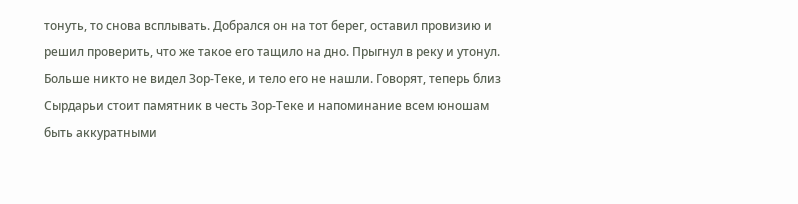тонуть, то снова всплывать. Добрался он на тот берег, оставил провизию и решил проверить, что же такое его тащило на дно. Прыгнул в реку и утонул. Больше никто не видел Зор-Теке, и тело его не нашли. Говорят, теперь близ Сырдарьи стоит памятник в честь Зор-Теке и напоминание всем юношам быть аккуратными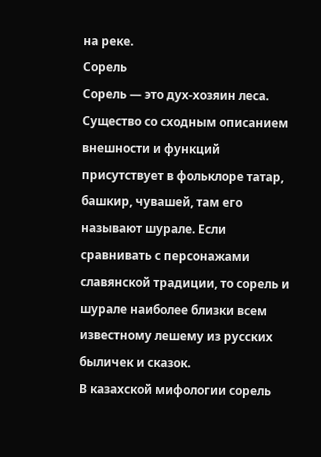на реке.
Сорель
Сорель — это дух-хозяин леса. Существо со сходным описанием внешности и функций присутствует в фольклоре татар, башкир, чувашей, там его называют шурале. Если сравнивать с персонажами славянской традиции, то сорель и шурале наиболее близки всем известному лешему из русских быличек и сказок.
В казахской мифологии сорель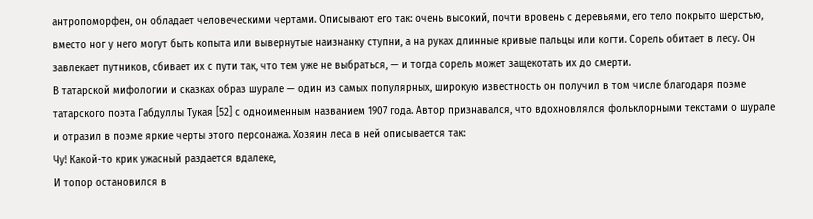антропоморфен, он обладает человеческими чертами. Описывают его так: очень высокий, почти вровень с деревьями, его тело покрыто шерстью, вместо ног у него могут быть копыта или вывернутые наизнанку ступни, а на руках длинные кривые пальцы или когти. Сорель обитает в лесу. Он завлекает путников, сбивает их с пути так, что тем уже не выбраться, — и тогда сорель может защекотать их до смерти.
В татарской мифологии и сказках образ шурале — один из самых популярных, широкую известность он получил в том числе благодаря поэме татарского поэта Габдуллы Тукая [52] с одноименным названием 1907 года. Автор признавался, что вдохновлялся фольклорными текстами о шурале и отразил в поэме яркие черты этого персонажа. Хозяин леса в ней описывается так:
Чу! Какой-то крик ужасный раздается вдалеке,
И топор остановился в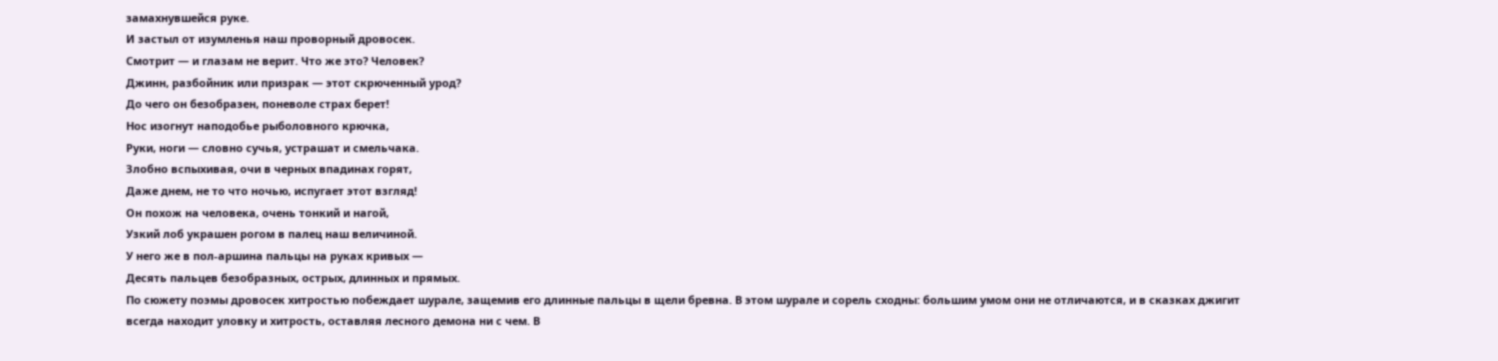замахнувшейся руке.
И застыл от изумленья наш проворный дровосек.
Смотрит — и глазам не верит. Что же это? Человек?
Джинн, разбойник или призрак — этот скрюченный урод?
До чего он безобразен, поневоле страх берет!
Нос изогнут наподобье рыболовного крючка,
Руки, ноги — словно сучья, устрашат и смельчака.
Злобно вспыхивая, очи в черных впадинах горят,
Даже днем, не то что ночью, испугает этот взгляд!
Он похож на человека, очень тонкий и нагой,
Узкий лоб украшен рогом в палец наш величиной.
У него же в пол-аршина пальцы на руках кривых —
Десять пальцев безобразных, острых, длинных и прямых.
По сюжету поэмы дровосек хитростью побеждает шурале, защемив его длинные пальцы в щели бревна. В этом шурале и сорель сходны: большим умом они не отличаются, и в сказках джигит всегда находит уловку и хитрость, оставляя лесного демона ни с чем. В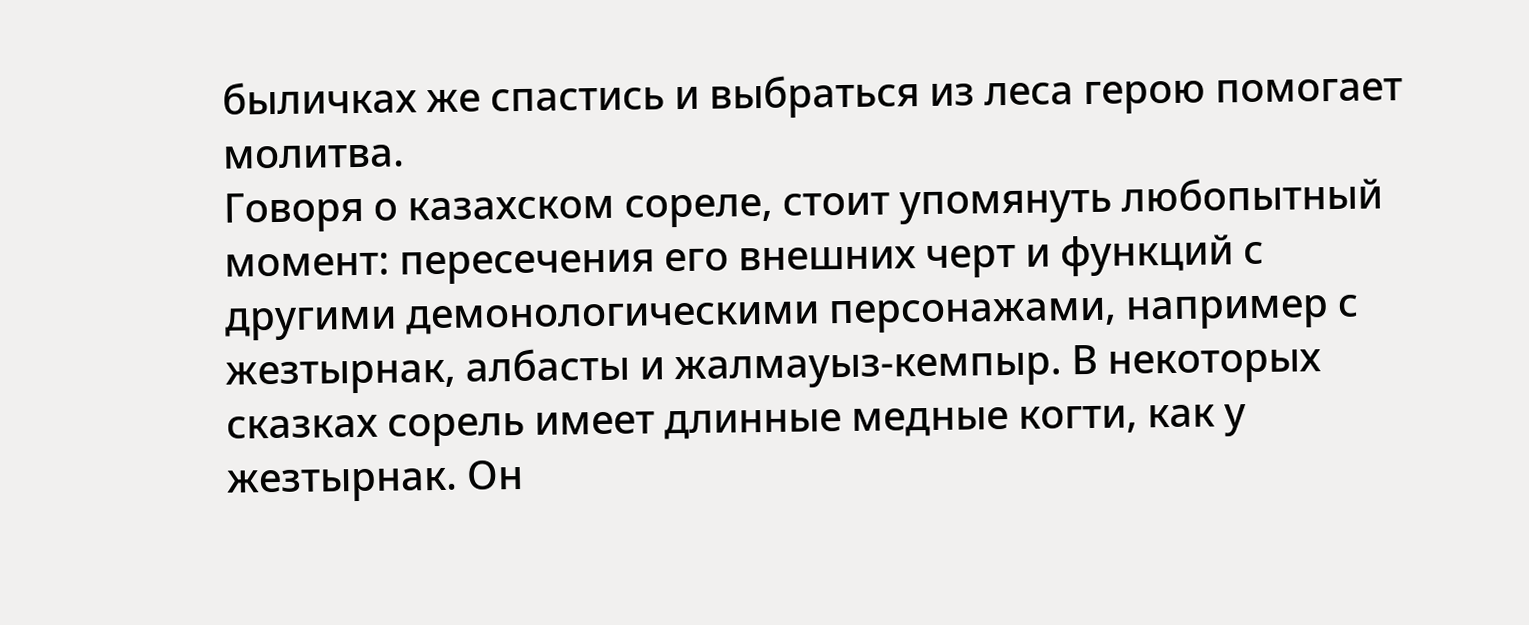быличках же спастись и выбраться из леса герою помогает молитва.
Говоря о казахском сореле, стоит упомянуть любопытный момент: пересечения его внешних черт и функций с другими демонологическими персонажами, например с жезтырнак, албасты и жалмауыз-кемпыр. В некоторых сказках сорель имеет длинные медные когти, как у жезтырнак. Он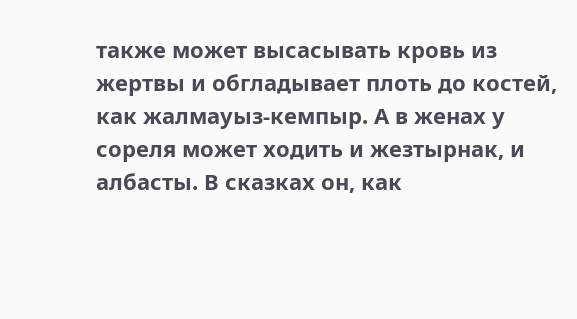также может высасывать кровь из жертвы и обгладывает плоть до костей, как жалмауыз-кемпыр. А в женах у сореля может ходить и жезтырнак, и албасты. В сказках он, как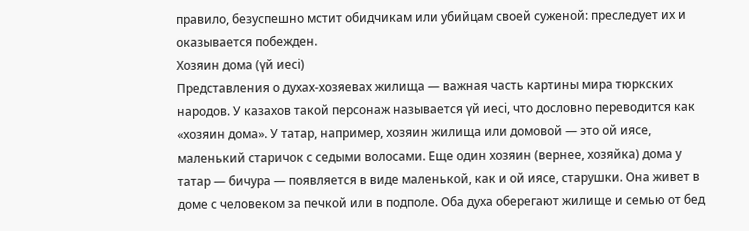правило, безуспешно мстит обидчикам или убийцам своей суженой: преследует их и оказывается побежден.
Хозяин дома (үй иесi)
Представления о духах-хозяевах жилища — важная часть картины мира тюркских народов. У казахов такой персонаж называется үй иесi, что дословно переводится как «хозяин дома». У татар, например, хозяин жилища или домовой — это ой иясе, маленький старичок с седыми волосами. Еще один хозяин (вернее, хозяйка) дома у татар — бичура — появляется в виде маленькой, как и ой иясе, старушки. Она живет в доме с человеком за печкой или в подполе. Оба духа оберегают жилище и семью от бед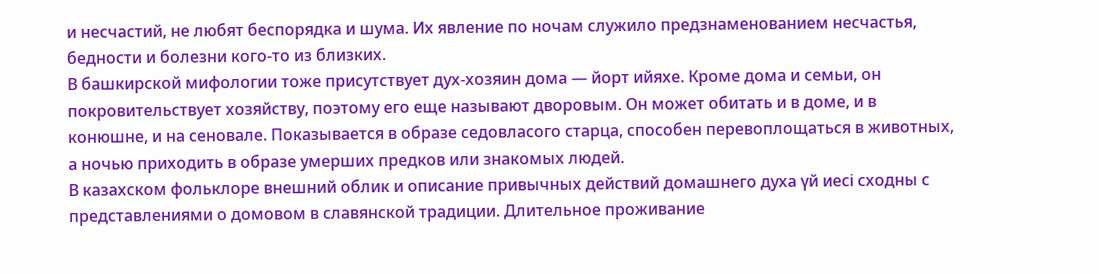и несчастий, не любят беспорядка и шума. Их явление по ночам служило предзнаменованием несчастья, бедности и болезни кого-то из близких.
В башкирской мифологии тоже присутствует дух-хозяин дома — йорт ийяхе. Кроме дома и семьи, он покровительствует хозяйству, поэтому его еще называют дворовым. Он может обитать и в доме, и в конюшне, и на сеновале. Показывается в образе седовласого старца, способен перевоплощаться в животных, а ночью приходить в образе умерших предков или знакомых людей.
В казахском фольклоре внешний облик и описание привычных действий домашнего духа үй иесi сходны с представлениями о домовом в славянской традиции. Длительное проживание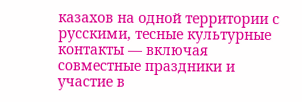казахов на одной территории с русскими, тесные культурные контакты — включая совместные праздники и участие в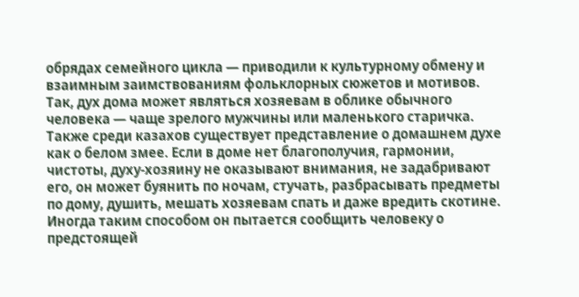обрядах семейного цикла — приводили к культурному обмену и взаимным заимствованиям фольклорных сюжетов и мотивов.
Так, дух дома может являться хозяевам в облике обычного человека — чаще зрелого мужчины или маленького старичка. Также среди казахов существует представление о домашнем духе как о белом змее. Если в доме нет благополучия, гармонии, чистоты, духу-хозяину не оказывают внимания, не задабривают его, он может буянить по ночам, стучать, разбрасывать предметы по дому, душить, мешать хозяевам спать и даже вредить скотине. Иногда таким способом он пытается сообщить человеку о предстоящей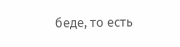беде, то есть